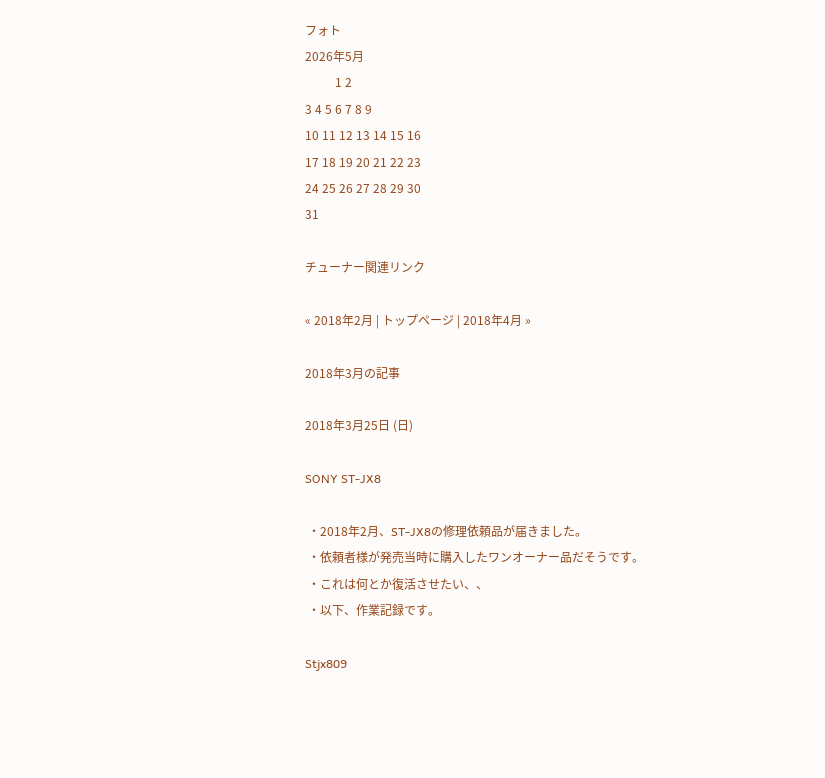フォト
2026年5月
          1 2
3 4 5 6 7 8 9
10 11 12 13 14 15 16
17 18 19 20 21 22 23
24 25 26 27 28 29 30
31

チューナー関連リンク

« 2018年2月 | トップページ | 2018年4月 »

2018年3月の記事

2018年3月25日 (日)

SONY ST-JX8

 ・2018年2月、ST-JX8の修理依頼品が届きました。
 ・依頼者様が発売当時に購入したワンオーナー品だそうです。
 ・これは何とか復活させたい、、
 ・以下、作業記録です。

Stjx809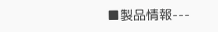■製品情報---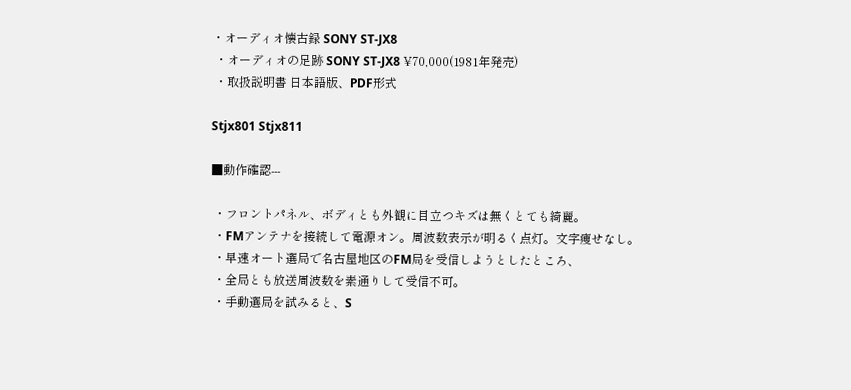・オーディオ懐古録 SONY ST-JX8
 ・オーディオの足跡 SONY ST-JX8 ¥70,000(1981年発売)
 ・取扱説明書 日本語版、PDF形式

Stjx801 Stjx811

■動作確認---

 ・フロントパネル、ボディとも外観に目立つキズは無くとても綺麗。
 ・FMアンテナを接続して電源オン。周波数表示が明るく点灯。文字痩せなし。
 ・早速オート選局で名古屋地区のFM局を受信しようとしたところ、
 ・全局とも放送周波数を素通りして受信不可。
 ・手動選局を試みると、S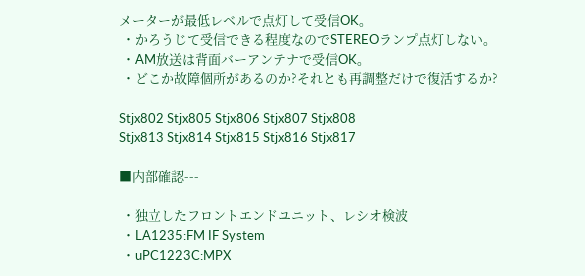メーターが最低レベルで点灯して受信OK。
 ・かろうじて受信できる程度なのでSTEREOランプ点灯しない。
 ・AM放送は背面バーアンテナで受信OK。
 ・どこか故障個所があるのか?それとも再調整だけで復活するか?

Stjx802 Stjx805 Stjx806 Stjx807 Stjx808
Stjx813 Stjx814 Stjx815 Stjx816 Stjx817

■内部確認---

 ・独立したフロントエンドユニット、レシオ検波
 ・LA1235:FM IF System
 ・uPC1223C:MPX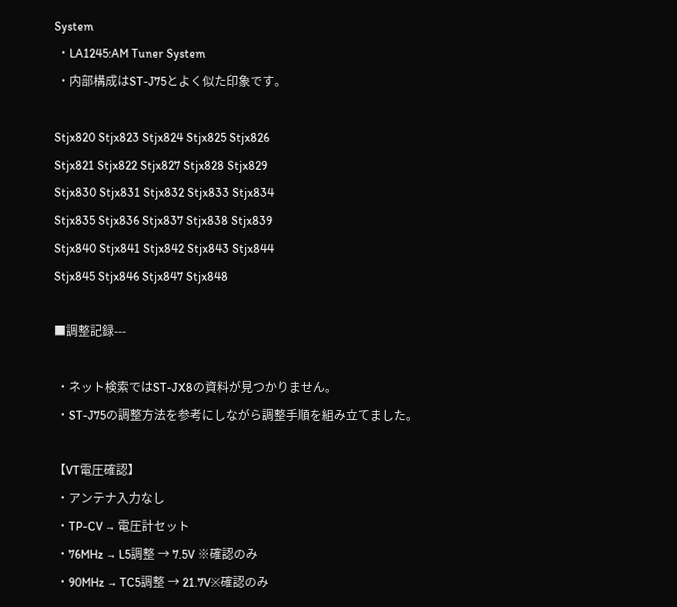System
 ・LA1245:AM Tuner System
 ・内部構成はST-J75とよく似た印象です。

Stjx820 Stjx823 Stjx824 Stjx825 Stjx826
Stjx821 Stjx822 Stjx827 Stjx828 Stjx829
Stjx830 Stjx831 Stjx832 Stjx833 Stjx834
Stjx835 Stjx836 Stjx837 Stjx838 Stjx839
Stjx840 Stjx841 Stjx842 Stjx843 Stjx844
Stjx845 Stjx846 Stjx847 Stjx848

■調整記録---

 ・ネット検索ではST-JX8の資料が見つかりません。
 ・ST-J75の調整方法を参考にしながら調整手順を組み立てました。

【VT電圧確認】
 ・アンテナ入力なし
 ・TP-CV → 電圧計セット
 ・76MHz → L5調整 → 7.5V ※確認のみ
 ・90MHz → TC5調整 → 21.7V※確認のみ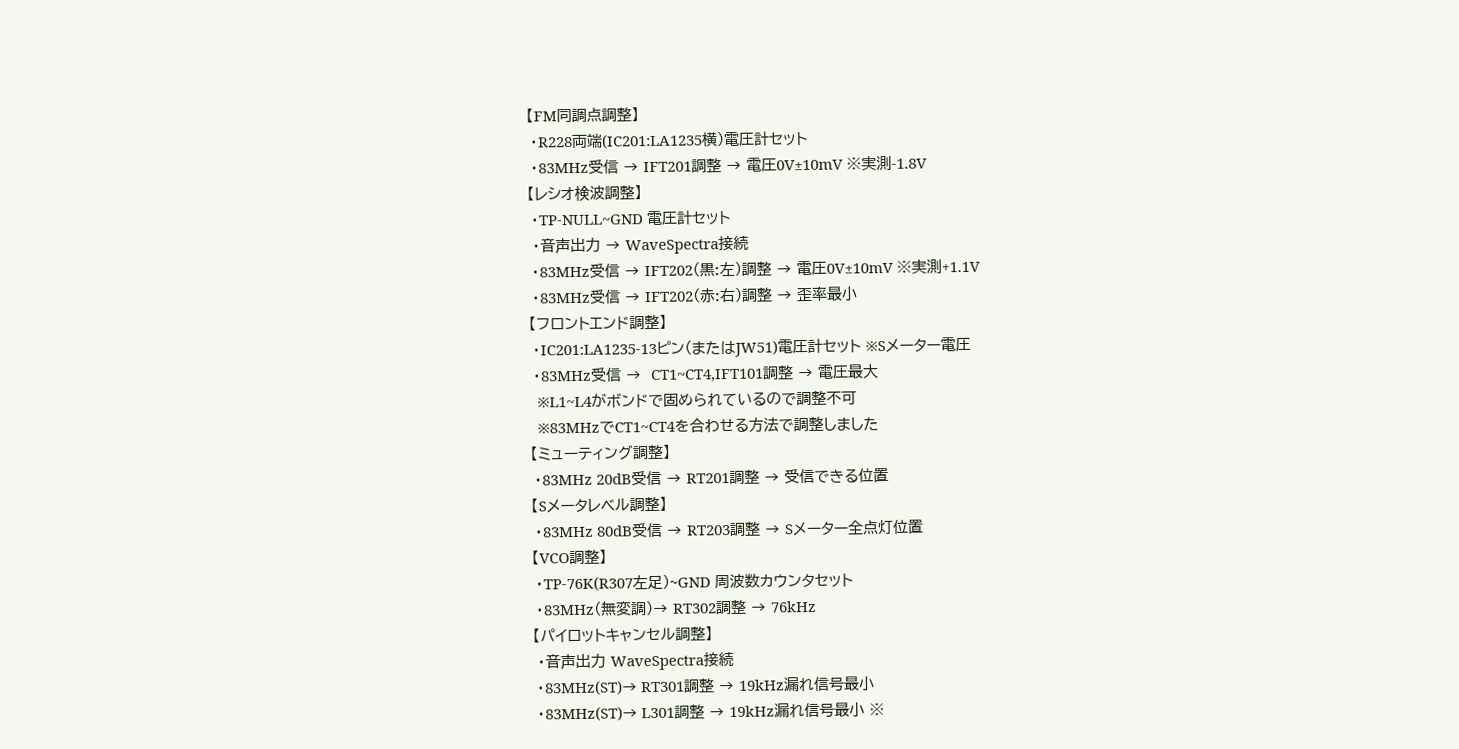【FM同調点調整】
 ・R228両端(IC201:LA1235横)電圧計セット
 ・83MHz受信 → IFT201調整 → 電圧0V±10mV ※実測-1.8V
【レシオ検波調整】
 ・TP-NULL~GND 電圧計セット
 ・音声出力 → WaveSpectra接続
 ・83MHz受信 → IFT202(黒:左)調整 → 電圧0V±10mV ※実測+1.1V
 ・83MHz受信 → IFT202(赤:右)調整 → 歪率最小
【フロントエンド調整】
 ・IC201:LA1235-13ピン(またはJW51)電圧計セット ※Sメーター電圧
 ・83MHz受信 →  CT1~CT4,IFT101調整 → 電圧最大
  ※L1~L4がボンドで固められているので調整不可
  ※83MHzでCT1~CT4を合わせる方法で調整しました
【ミューティング調整】
 ・83MHz 20dB受信 → RT201調整 → 受信できる位置
【Sメータレベル調整】
 ・83MHz 80dB受信 → RT203調整 → Sメーター全点灯位置
【VCO調整】
 ・TP-76K(R307左足)~GND 周波数カウンタセット
 ・83MHz(無変調)→ RT302調整 → 76kHz
【パイロットキャンセル調整】
 ・音声出力 WaveSpectra接続
 ・83MHz(ST)→ RT301調整 → 19kHz漏れ信号最小
 ・83MHz(ST)→ L301調整 → 19kHz漏れ信号最小 ※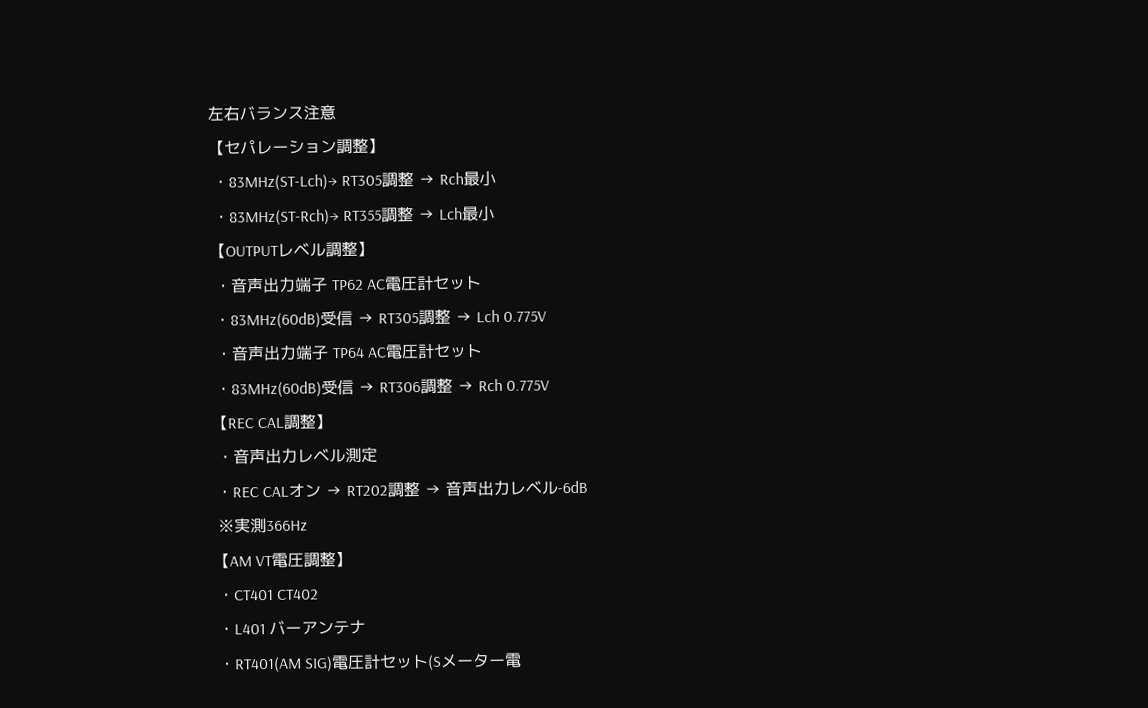左右バランス注意
【セパレーション調整】
 ・83MHz(ST-Lch)→ RT305調整 → Rch最小
 ・83MHz(ST-Rch)→ RT355調整 → Lch最小
【OUTPUTレベル調整】
 ・音声出力端子 TP62 AC電圧計セット
 ・83MHz(60dB)受信 → RT305調整 → Lch 0.775V
 ・音声出力端子 TP64 AC電圧計セット
 ・83MHz(60dB)受信 → RT306調整 → Rch 0.775V
【REC CAL調整】
 ・音声出力レベル測定
 ・REC CALオン → RT202調整 → 音声出力レベル-6dB
 ※実測366Hz
【AM VT電圧調整】
 ・CT401 CT402
 ・L401 バーアンテナ
 ・RT401(AM SIG)電圧計セット(Sメーター電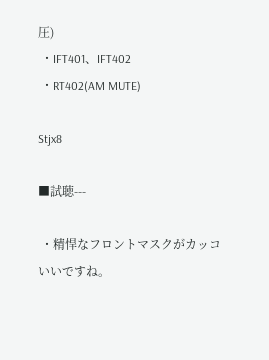圧)
 ・IFT401、IFT402
 ・RT402(AM MUTE)

Stjx8

■試聴---

 ・精悍なフロントマスクがカッコいいですね。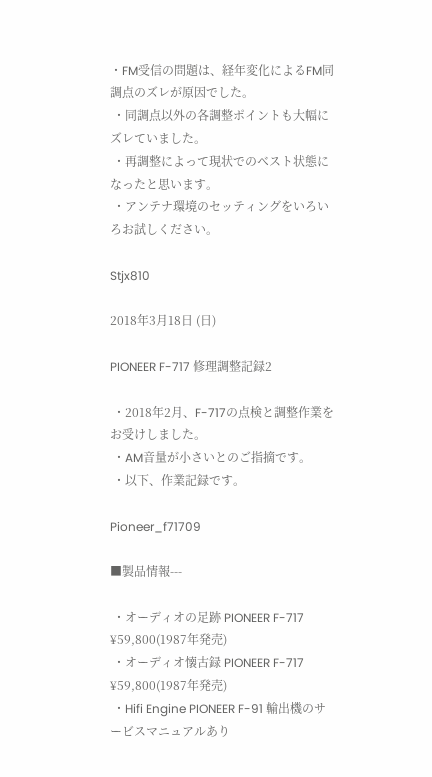・FM受信の問題は、経年変化によるFM同調点のズレが原因でした。
 ・同調点以外の各調整ポイントも大幅にズレていました。
 ・再調整によって現状でのベスト状態になったと思います。
 ・アンテナ環境のセッティングをいろいろお試しください。

Stjx810

2018年3月18日 (日)

PIONEER F-717 修理調整記録2

 ・2018年2月、F-717の点検と調整作業をお受けしました。
 ・AM音量が小さいとのご指摘です。
 ・以下、作業記録です。

Pioneer_f71709

■製品情報---

 ・オーディオの足跡 PIONEER F-717 ¥59,800(1987年発売)
 ・オーディオ懐古録 PIONEER F-717 ¥59,800(1987年発売)
 ・Hifi Engine PIONEER F-91 輸出機のサービスマニュアルあり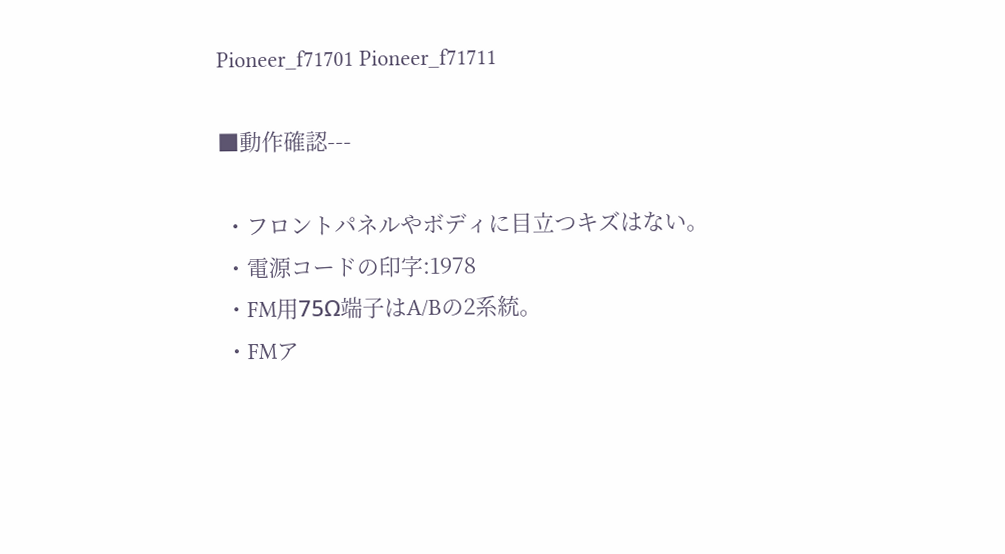Pioneer_f71701 Pioneer_f71711

■動作確認---

 ・フロントパネルやボディに目立つキズはない。
 ・電源コードの印字:1978
 ・FM用75Ω端子はA/Bの2系統。
 ・FMア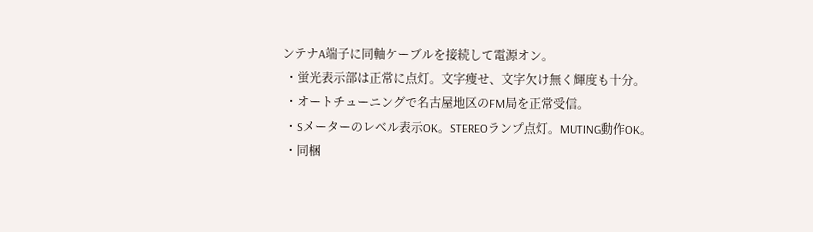ンテナA端子に同軸ケーブルを接続して電源オン。
 ・蛍光表示部は正常に点灯。文字痩せ、文字欠け無く輝度も十分。
 ・オートチューニングで名古屋地区のFM局を正常受信。
 ・Sメーターのレベル表示OK。STEREOランプ点灯。MUTING動作OK。
 ・同梱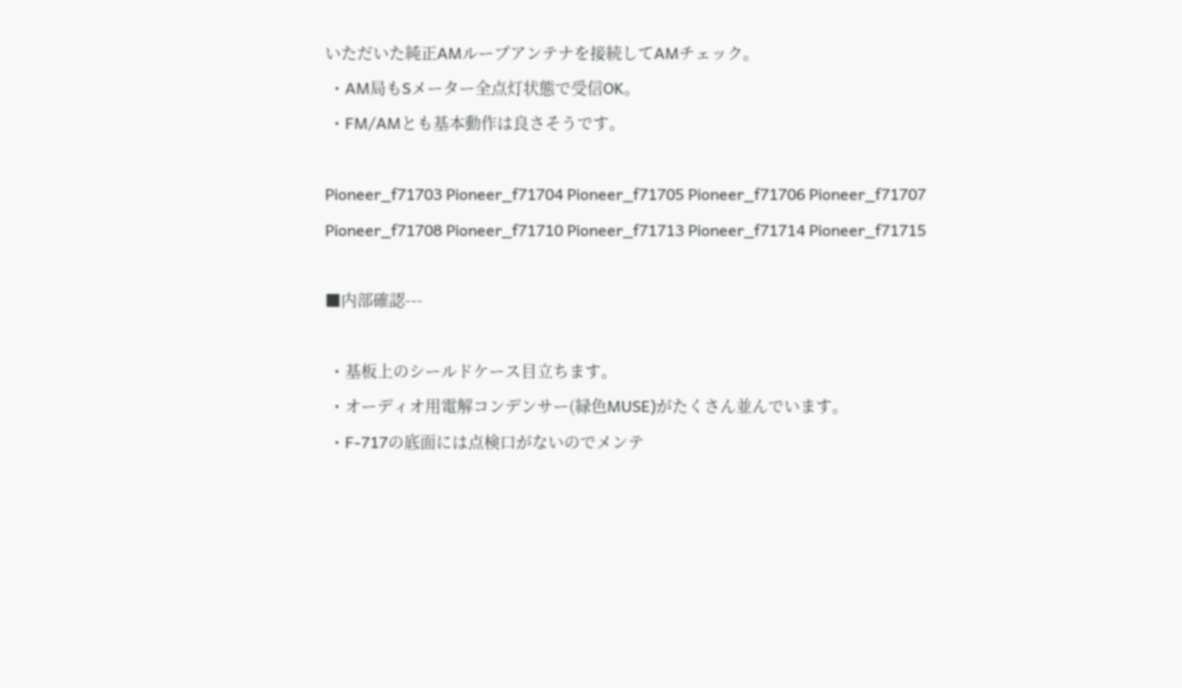いただいた純正AMループアンテナを接続してAMチェック。
 ・AM局もSメーター全点灯状態で受信OK。
 ・FM/AMとも基本動作は良さそうです。

Pioneer_f71703 Pioneer_f71704 Pioneer_f71705 Pioneer_f71706 Pioneer_f71707
Pioneer_f71708 Pioneer_f71710 Pioneer_f71713 Pioneer_f71714 Pioneer_f71715

■内部確認---

 ・基板上のシールドケース目立ちます。
 ・オーディオ用電解コンデンサー(緑色MUSE)がたくさん並んでいます。
 ・F-717の底面には点検口がないのでメンテ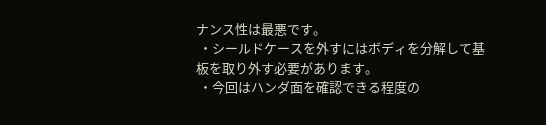ナンス性は最悪です。
 ・シールドケースを外すにはボディを分解して基板を取り外す必要があります。
 ・今回はハンダ面を確認できる程度の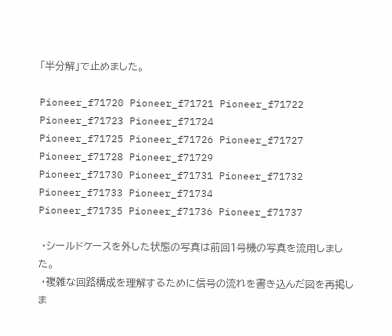「半分解」で止めました。

Pioneer_f71720 Pioneer_f71721 Pioneer_f71722 Pioneer_f71723 Pioneer_f71724
Pioneer_f71725 Pioneer_f71726 Pioneer_f71727 Pioneer_f71728 Pioneer_f71729
Pioneer_f71730 Pioneer_f71731 Pioneer_f71732 Pioneer_f71733 Pioneer_f71734
Pioneer_f71735 Pioneer_f71736 Pioneer_f71737

 ・シールドケースを外した状態の写真は前回1号機の写真を流用しました。
 ・複雑な回路構成を理解するために信号の流れを書き込んだ図を再掲しま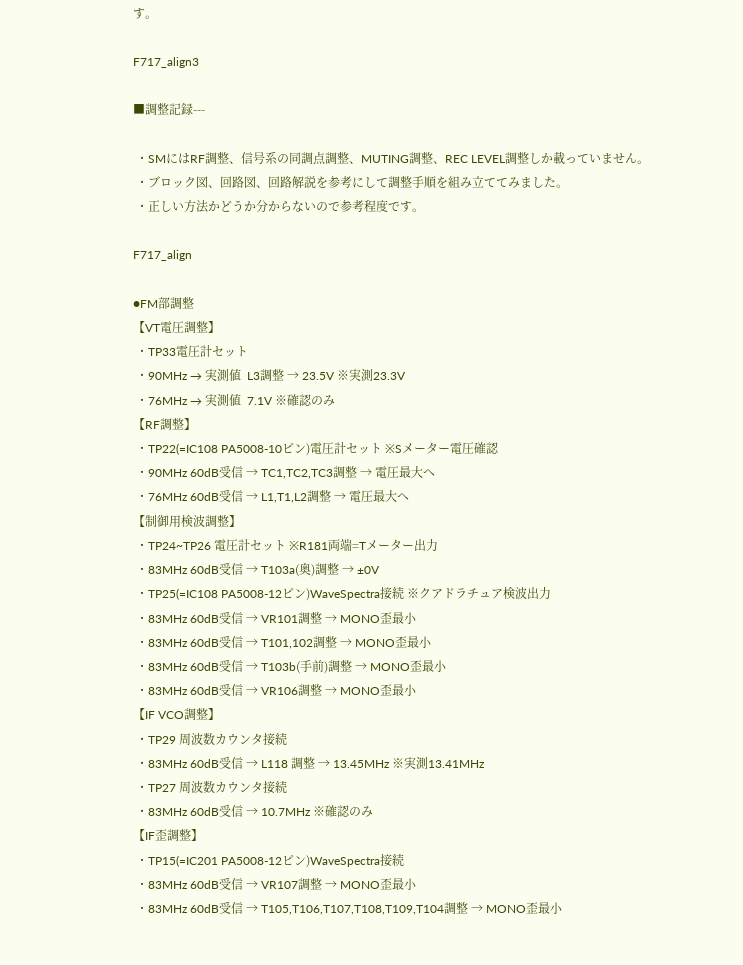す。

F717_align3

■調整記録---

 ・SMにはRF調整、信号系の同調点調整、MUTING調整、REC LEVEL調整しか載っていません。
 ・ブロック図、回路図、回路解説を参考にして調整手順を組み立ててみました。
 ・正しい方法かどうか分からないので参考程度です。

F717_align

●FM部調整
【VT電圧調整】
 ・TP33電圧計セット
 ・90MHz → 実測値  L3調整 → 23.5V ※実測23.3V
 ・76MHz → 実測値  7.1V ※確認のみ
【RF調整】
 ・TP22(=IC108 PA5008-10ピン)電圧計セット ※Sメーター電圧確認
 ・90MHz 60dB受信 → TC1,TC2,TC3調整 → 電圧最大へ
 ・76MHz 60dB受信 → L1,T1,L2調整 → 電圧最大へ
【制御用検波調整】
 ・TP24~TP26 電圧計セット ※R181両端=Tメーター出力
 ・83MHz 60dB受信 → T103a(奥)調整 → ±0V
 ・TP25(=IC108 PA5008-12ピン)WaveSpectra接続 ※クアドラチュア検波出力
 ・83MHz 60dB受信 → VR101調整 → MONO歪最小
 ・83MHz 60dB受信 → T101,102調整 → MONO歪最小
 ・83MHz 60dB受信 → T103b(手前)調整 → MONO歪最小
 ・83MHz 60dB受信 → VR106調整 → MONO歪最小
【IF VCO調整】
 ・TP29 周波数カウンタ接続
 ・83MHz 60dB受信 → L118 調整 → 13.45MHz ※実測13.41MHz
 ・TP27 周波数カウンタ接続
 ・83MHz 60dB受信 → 10.7MHz ※確認のみ
【IF歪調整】
 ・TP15(=IC201 PA5008-12ピン)WaveSpectra接続
 ・83MHz 60dB受信 → VR107調整 → MONO歪最小
 ・83MHz 60dB受信 → T105,T106,T107,T108,T109,T104調整 → MONO歪最小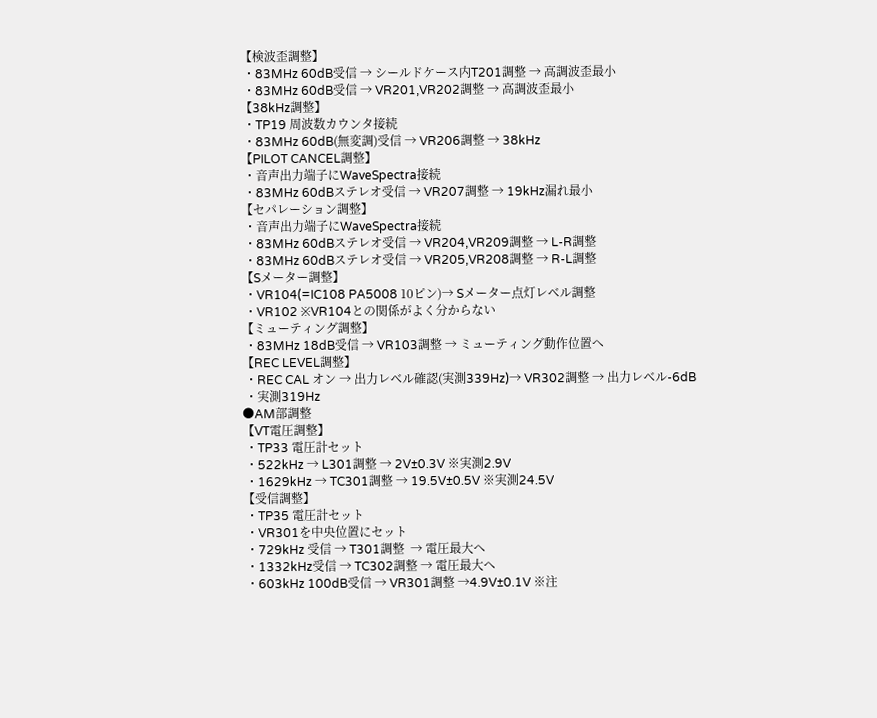【検波歪調整】
 ・83MHz 60dB受信 → シールドケース内T201調整 → 高調波歪最小
 ・83MHz 60dB受信 → VR201,VR202調整 → 高調波歪最小
【38kHz調整】
 ・TP19 周波数カウンタ接続
 ・83MHz 60dB(無変調)受信 → VR206調整 → 38kHz
【PILOT CANCEL調整】
 ・音声出力端子にWaveSpectra接続
 ・83MHz 60dBステレオ受信 → VR207調整 → 19kHz漏れ最小
【セパレーション調整】
 ・音声出力端子にWaveSpectra接続
 ・83MHz 60dBステレオ受信 → VR204,VR209調整 → L-R調整
 ・83MHz 60dBステレオ受信 → VR205,VR208調整 → R-L調整
【Sメーター調整】
 ・VR104(=IC108 PA5008 10ピン)→ Sメーター点灯レベル調整
 ・VR102 ※VR104との関係がよく分からない
【ミューティング調整】
 ・83MHz 18dB受信 → VR103調整 → ミューティング動作位置へ
【REC LEVEL調整】
 ・REC CAL オン → 出力レベル確認(実測339Hz)→ VR302調整 → 出力レベル-6dB
 ・実測319Hz
●AM部調整
【VT電圧調整】
 ・TP33 電圧計セット
 ・522kHz → L301調整 → 2V±0.3V ※実測2.9V
 ・1629kHz → TC301調整 → 19.5V±0.5V ※実測24.5V
【受信調整】
 ・TP35 電圧計セット
 ・VR301を中央位置にセット
 ・729kHz 受信 → T301調整  → 電圧最大へ
 ・1332kHz受信 → TC302調整 → 電圧最大へ
 ・603kHz 100dB受信 → VR301調整 →4.9V±0.1V ※注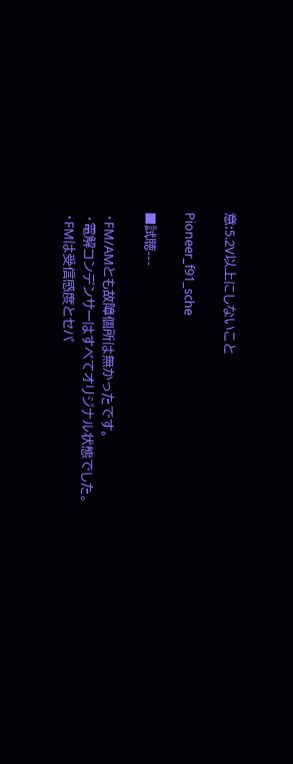意:5.2V以上にしないこと

Pioneer_f91_sche

■試聴---

 ・FM/AMとも故障個所は無かったです。
 ・電解コンデンサーはすべてオリジナル状態でした。
 ・FMは受信感度とセパ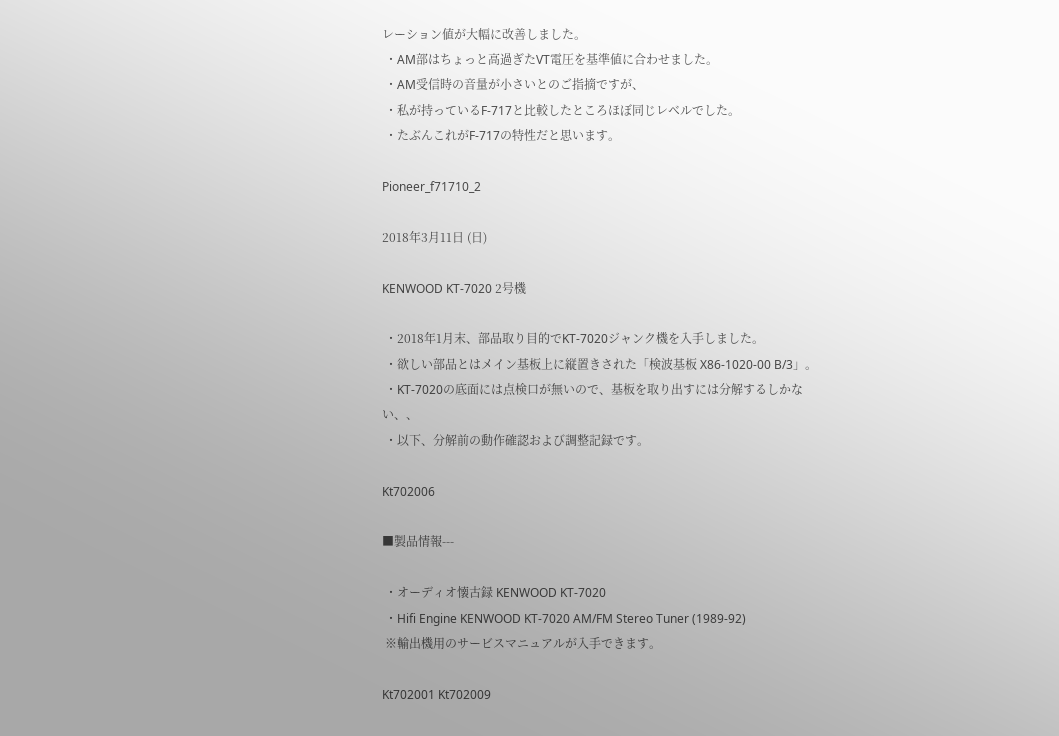レーション値が大幅に改善しました。
 ・AM部はちょっと高過ぎたVT電圧を基準値に合わせました。
 ・AM受信時の音量が小さいとのご指摘ですが、
 ・私が持っているF-717と比較したところほぼ同じレベルでした。
 ・たぶんこれがF-717の特性だと思います。

Pioneer_f71710_2

2018年3月11日 (日)

KENWOOD KT-7020 2号機

 ・2018年1月末、部品取り目的でKT-7020ジャンク機を入手しました。
 ・欲しい部品とはメイン基板上に縦置きされた「検波基板 X86-1020-00 B/3」。
 ・KT-7020の底面には点検口が無いので、基板を取り出すには分解するしかない、、
 ・以下、分解前の動作確認および調整記録です。

Kt702006

■製品情報---

 ・オーディオ懐古録 KENWOOD KT-7020
 ・Hifi Engine KENWOOD KT-7020 AM/FM Stereo Tuner (1989-92)
 ※輸出機用のサービスマニュアルが入手できます。

Kt702001 Kt702009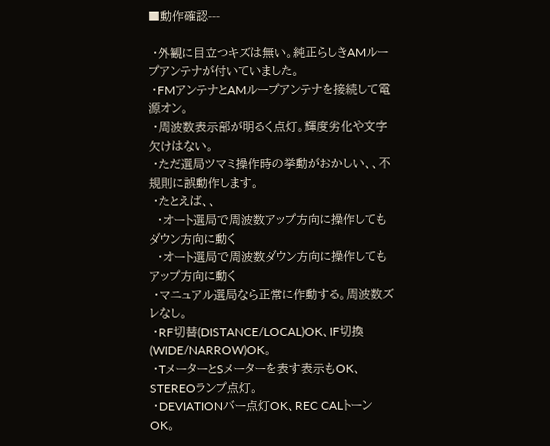■動作確認---

 ・外観に目立つキズは無い。純正らしきAMループアンテナが付いていました。
 ・FMアンテナとAMループアンテナを接続して電源オン。
 ・周波数表示部が明るく点灯。輝度劣化や文字欠けはない。
 ・ただ選局ツマミ操作時の挙動がおかしい、、不規則に誤動作します。
 ・たとえば、、
  ・オート選局で周波数アップ方向に操作してもダウン方向に動く
  ・オート選局で周波数ダウン方向に操作してもアップ方向に動く
 ・マニュアル選局なら正常に作動する。周波数ズレなし。
 ・RF切替(DISTANCE/LOCAL)OK、IF切換(WIDE/NARROW)OK。
 ・TメーターとSメーターを表す表示もOK、STEREOランプ点灯。
 ・DEVIATIONバー点灯OK、REC CALトーンOK。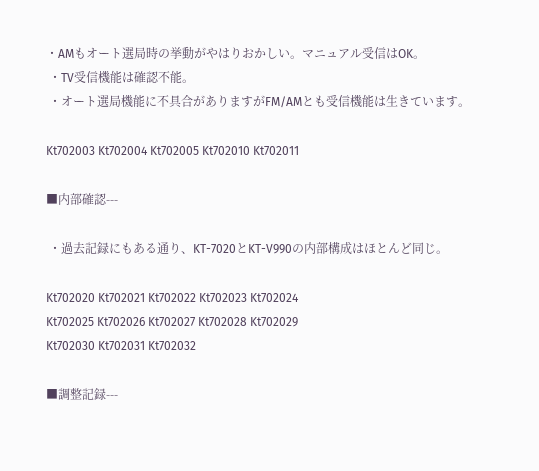・AMもオート選局時の挙動がやはりおかしい。マニュアル受信はOK。
 ・TV受信機能は確認不能。
 ・オート選局機能に不具合がありますがFM/AMとも受信機能は生きています。

Kt702003 Kt702004 Kt702005 Kt702010 Kt702011

■内部確認---

 ・過去記録にもある通り、KT-7020とKT-V990の内部構成はほとんど同じ。

Kt702020 Kt702021 Kt702022 Kt702023 Kt702024
Kt702025 Kt702026 Kt702027 Kt702028 Kt702029
Kt702030 Kt702031 Kt702032

■調整記録---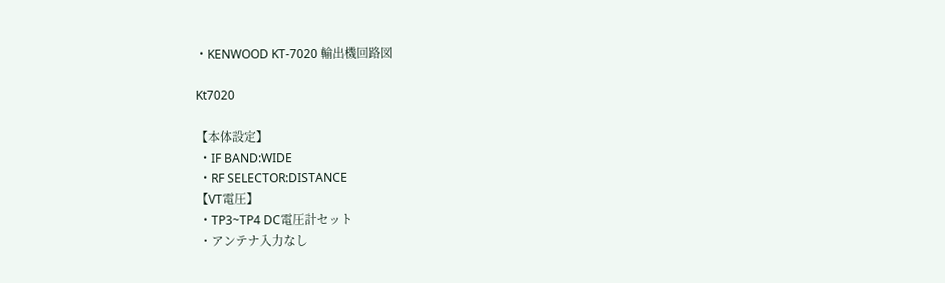・KENWOOD KT-7020 輸出機回路図

Kt7020

【本体設定】
 ・IF BAND:WIDE
 ・RF SELECTOR:DISTANCE
【VT電圧】
 ・TP3~TP4 DC電圧計セット
 ・アンテナ入力なし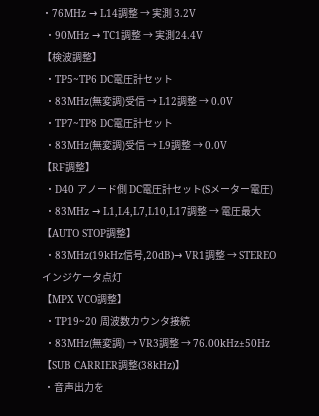・76MHz → L14調整 → 実測 3.2V
 ・90MHz → TC1調整 → 実測24.4V
【検波調整】
 ・TP5~TP6 DC電圧計セット
 ・83MHz(無変調)受信 → L12調整 → 0.0V
 ・TP7~TP8 DC電圧計セット
 ・83MHz(無変調)受信 → L9調整 → 0.0V
【RF調整】
 ・D40 アノード側 DC電圧計セット(Sメーター電圧)
 ・83MHz → L1,L4,L7,L10,L17調整 → 電圧最大
【AUTO STOP調整】
 ・83MHz(19kHz信号,20dB)→ VR1調整 → STEREOインジケータ点灯
【MPX VCO調整】
 ・TP19~20 周波数カウンタ接続
 ・83MHz(無変調) → VR3調整 → 76.00kHz±50Hz
【SUB CARRIER調整(38kHz)】
 ・音声出力を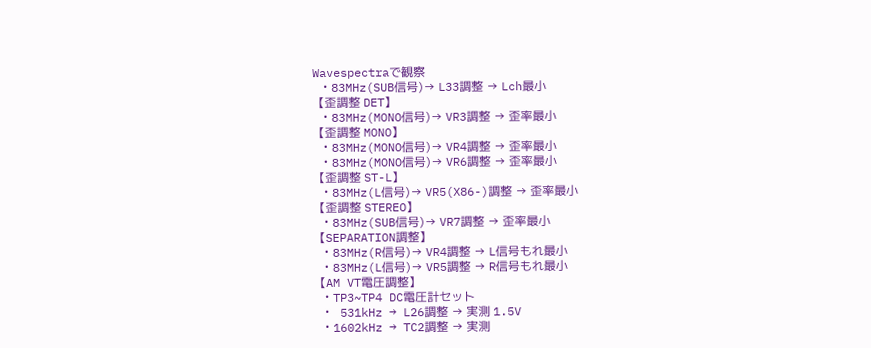Wavespectraで観察
 ・83MHz(SUB信号)→ L33調整 → Lch最小
【歪調整 DET】
 ・83MHz(MONO信号)→ VR3調整 → 歪率最小
【歪調整 MONO】
 ・83MHz(MONO信号)→ VR4調整 → 歪率最小
 ・83MHz(MONO信号)→ VR6調整 → 歪率最小
【歪調整 ST-L】
 ・83MHz(L信号)→ VR5(X86-)調整 → 歪率最小
【歪調整 STEREO】
 ・83MHz(SUB信号)→ VR7調整 → 歪率最小
【SEPARATION調整】
 ・83MHz(R信号)→ VR4調整 → L信号もれ最小
 ・83MHz(L信号)→ VR5調整 → R信号もれ最小
【AM VT電圧調整】
 ・TP3~TP4 DC電圧計セット
 ・ 531kHz → L26調整 → 実測 1.5V
 ・1602kHz → TC2調整 → 実測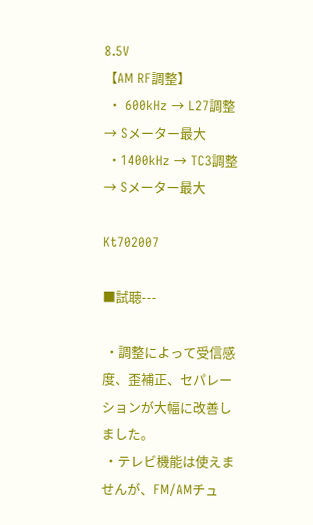8.5V
【AM RF調整】
 ・ 600kHz → L27調整 → Sメーター最大
 ・1400kHz → TC3調整 → Sメーター最大

Kt702007

■試聴---

 ・調整によって受信感度、歪補正、セパレーションが大幅に改善しました。
 ・テレビ機能は使えませんが、FM/AMチュ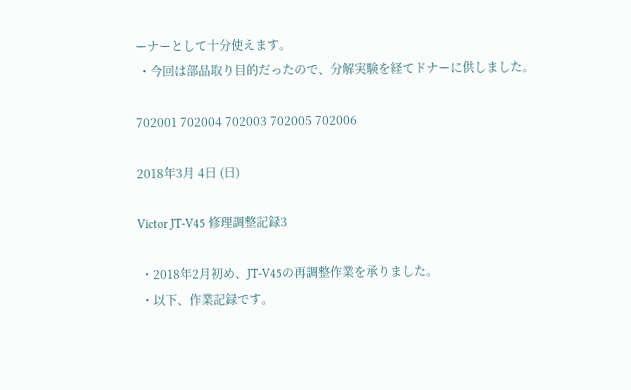ーナーとして十分使えます。
 ・今回は部品取り目的だったので、分解実験を経てドナーに供しました。

702001 702004 702003 702005 702006

2018年3月 4日 (日)

Victor JT-V45 修理調整記録3

 ・2018年2月初め、JT-V45の再調整作業を承りました。
 ・以下、作業記録です。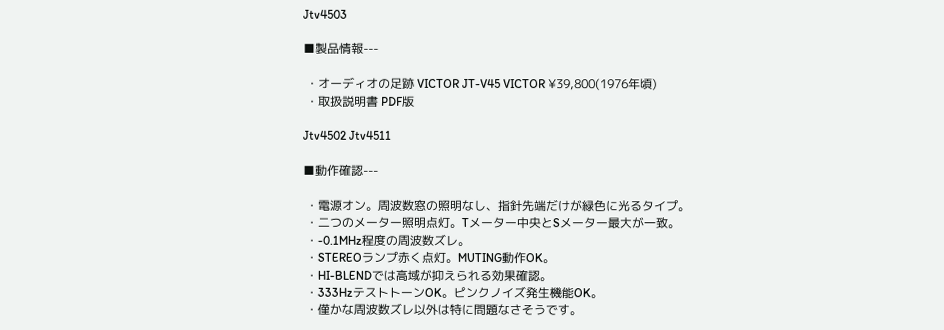Jtv4503

■製品情報---

 ・オーディオの足跡 VICTOR JT-V45 VICTOR ¥39,800(1976年頃)
 ・取扱説明書 PDF版

Jtv4502 Jtv4511

■動作確認---

 ・電源オン。周波数窓の照明なし、指針先端だけが緑色に光るタイプ。
 ・二つのメーター照明点灯。Tメーター中央とSメーター最大が一致。
 ・-0.1MHz程度の周波数ズレ。
 ・STEREOランプ赤く点灯。MUTING動作OK。
 ・HI-BLENDでは高域が抑えられる効果確認。
 ・333HzテストトーンOK。ピンクノイズ発生機能OK。
 ・僅かな周波数ズレ以外は特に問題なさそうです。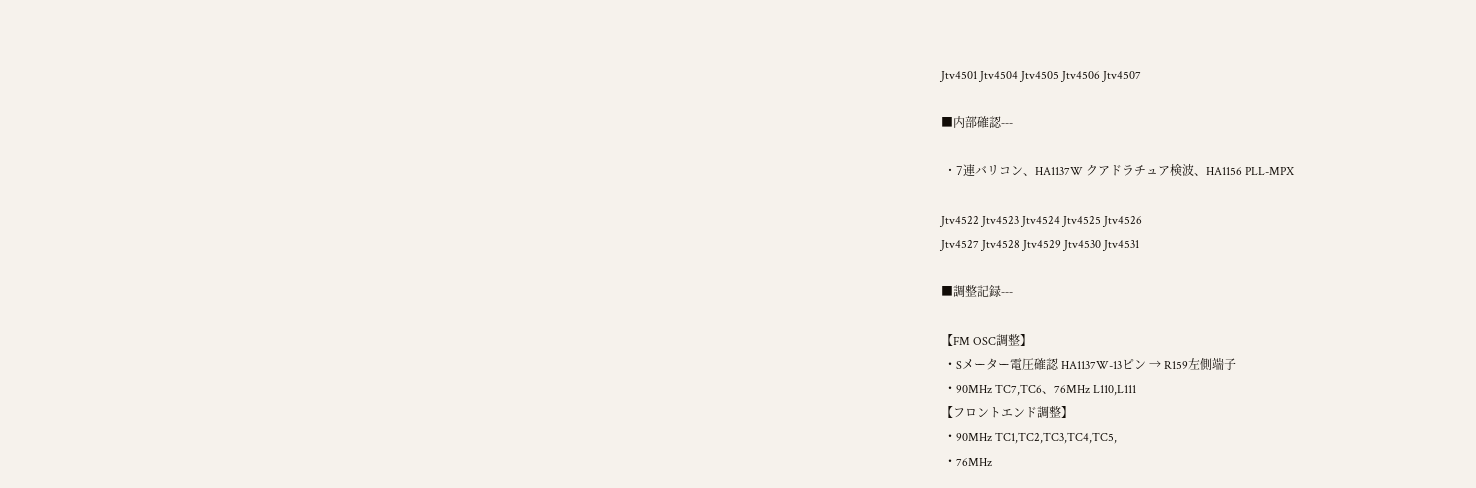Jtv4501 Jtv4504 Jtv4505 Jtv4506 Jtv4507

■内部確認---

 ・7連バリコン、HA1137W クアドラチュア検波、HA1156 PLL-MPX

Jtv4522 Jtv4523 Jtv4524 Jtv4525 Jtv4526
Jtv4527 Jtv4528 Jtv4529 Jtv4530 Jtv4531

■調整記録---

【FM OSC調整】
 ・Sメーター電圧確認 HA1137W-13ピン → R159左側端子
 ・90MHz TC7,TC6、76MHz L110,L111
【フロントエンド調整】
 ・90MHz TC1,TC2,TC3,TC4,TC5,
 ・76MHz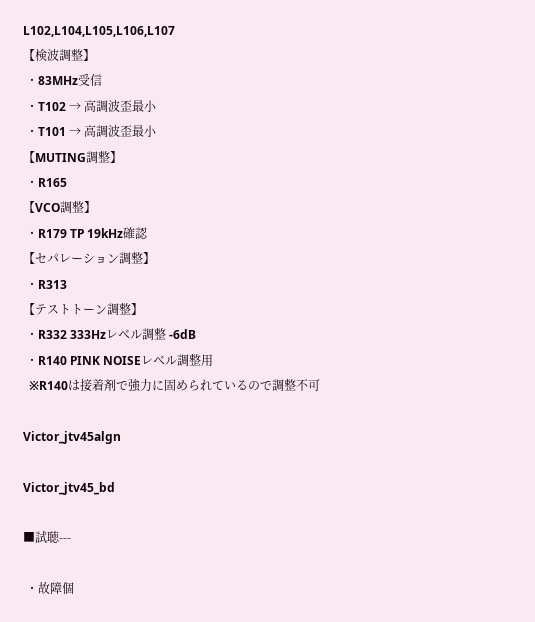L102,L104,L105,L106,L107
【検波調整】
 ・83MHz受信
 ・T102 → 高調波歪最小
 ・T101 → 高調波歪最小
【MUTING調整】
 ・R165
【VCO調整】
 ・R179 TP 19kHz確認
【セパレーション調整】
 ・R313
【テストトーン調整】
 ・R332 333Hzレベル調整 -6dB
 ・R140 PINK NOISEレベル調整用
  ※R140は接着剤で強力に固められているので調整不可

Victor_jtv45algn

Victor_jtv45_bd

■試聴---

 ・故障個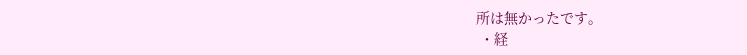所は無かったです。
 ・経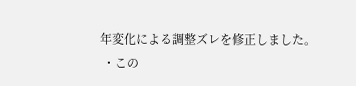年変化による調整ズレを修正しました。
 ・この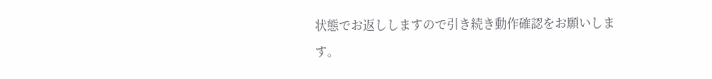状態でお返ししますので引き続き動作確認をお願いします。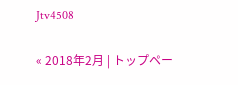Jtv4508

« 2018年2月 | トップペー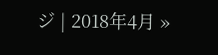ジ | 2018年4月 »